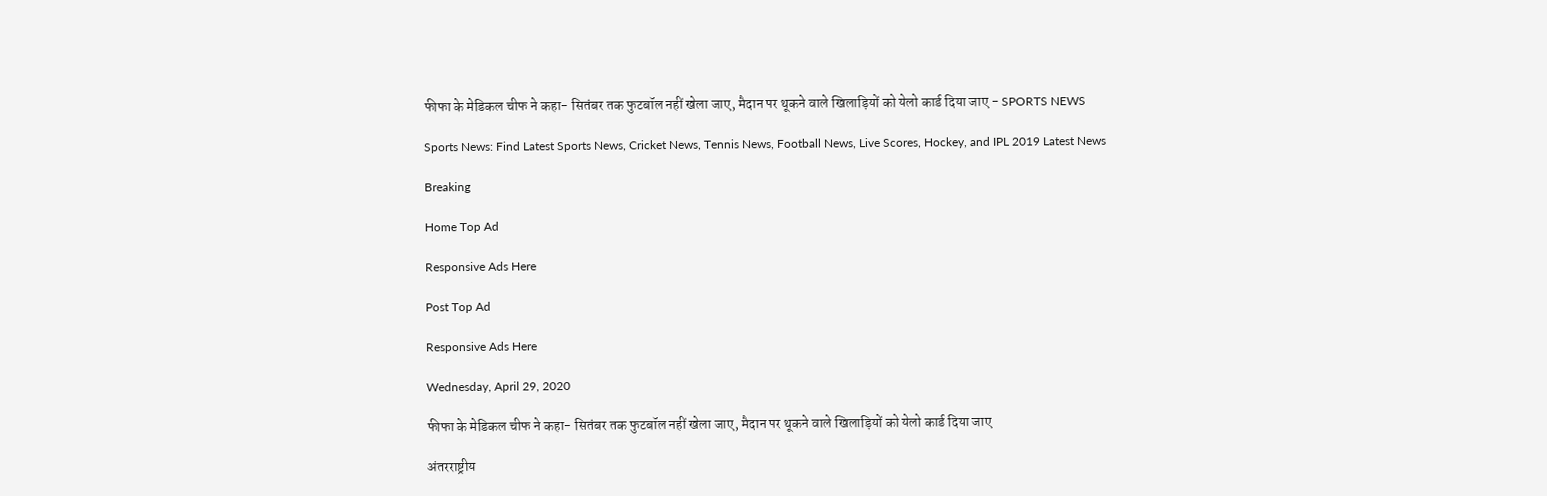फीफा के मेडिकल चीफ ने कहा- सितंबर तक फुटबॉल नहीं खेला जाए, मैदान पर थूकने वाले खिलाड़ियों को येलो कार्ड दिया जाए - SPORTS NEWS

Sports News: Find Latest Sports News, Cricket News, Tennis News, Football News, Live Scores, Hockey, and IPL 2019 Latest News

Breaking

Home Top Ad

Responsive Ads Here

Post Top Ad

Responsive Ads Here

Wednesday, April 29, 2020

फीफा के मेडिकल चीफ ने कहा- सितंबर तक फुटबॉल नहीं खेला जाए, मैदान पर थूकने वाले खिलाड़ियों को येलो कार्ड दिया जाए

अंतरराष्ट्रीय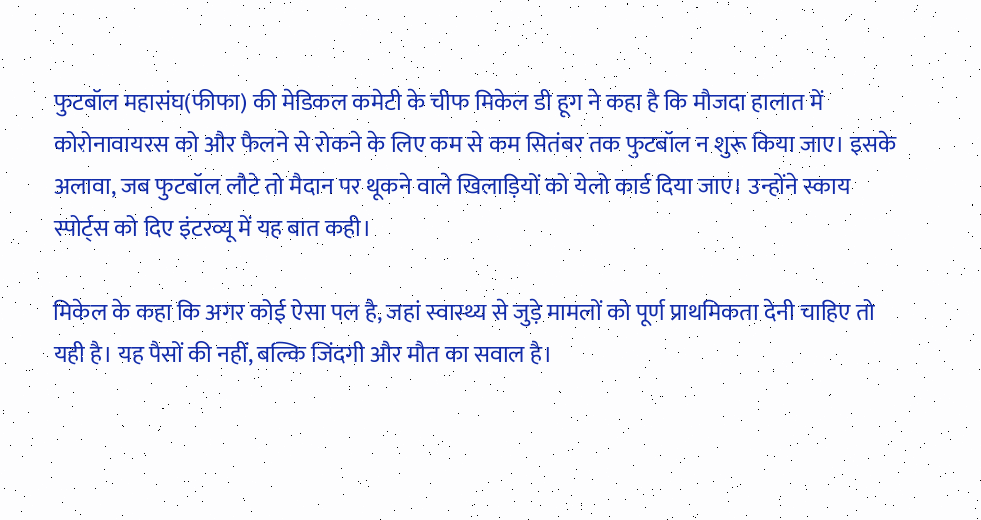फुटबॉल महासंघ(फीफा) की मेडिकल कमेटी के चीफ मिकेल डी हूग ने कहा है कि मौजदा हालात में कोरोनावायरस को और फैलने से रोकने के लिए कम से कम सितंबर तक फुटबॉल न शुरू किया जाए। इसके अलावा, जब फुटबॉल लौटे तो मैदान पर थूकने वाले खिलाड़ियों को येलो कार्ड दिया जाए। उन्होंने स्काय स्पोर्ट्स को दिए इंटरव्यू में यह बात कही।

मिकेल के कहा कि अगर कोई ऐसा पल है, जहां स्वास्थ्य से जुड़े मामलों को पूर्ण प्राथमिकता देनी चाहिए तो यही है। यह पैसों की नहीं, बल्कि जिंदगी और मौत का सवाल है।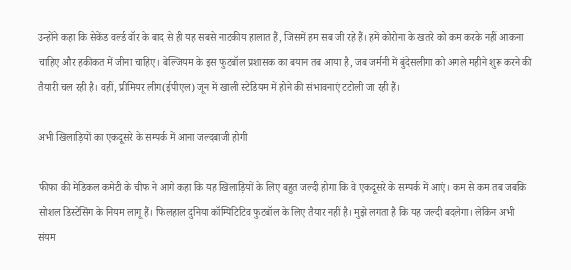उन्होंने कहा कि सेकेंड वर्ल्ड वॉर के बाद से ही यह सबसे नाटकीय हालात हैं, जिसमें हम सब जी रहे हैं। हमें कोरोना के खतरे को कम करके नहीं आकना चाहिए और हकीकत में जीना चाहिए। बेल्जियम के इस फुटबॉल प्रशासक का बयान तब आया है, जब जर्मनी में बुंदेसलीगा को अगले महीने शुरू करने की तैयारी चल रही है। वहीं, प्रीमियर लीग(ईपीएल) जून में खाली स्टेडियम में होने की संभावनाएं टटोली जा रही हैं।

अभी खिलाड़ियों का एकदूसरे के सम्पर्क में आना जल्दबाजी होगी

फीफा की मेडिकल कमेटी के चीफ ने आगे कहा कि यह खिलाड़ियों के लिए बहुत जल्दी होगा कि वे एकदूसरे के सम्पर्क में आएं। कम से कम तब जबकि सोशल डिस्टेसिंग के नियम लागू हैं। फिलहाल दुनिया कॉम्पिटिटिव फुटबॉल के लिए तैयार नहीं है। मुझे लगता है कि यह जल्दी बदलेगा। लेकिन अभी संयम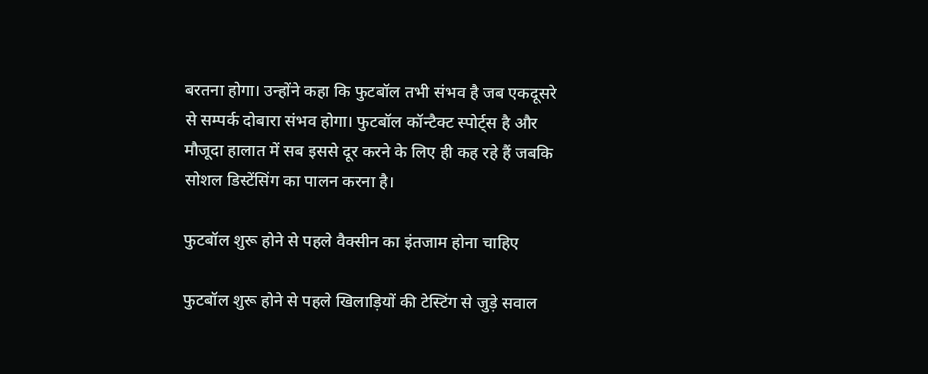बरतना होगा। उन्होंने कहा कि फुटबॉल तभी संभव है जब एकदूसरे से सम्पर्क दोबारा संभव होगा। फुटबॉल कॉन्टैक्ट स्पोर्ट्स है और मौजूदा हालात में सब इससे दूर करने के लिए ही कह रहे हैं जबकि सोशल डिस्टेंसिंग का पालन करना है।

फुटबॉल शुरू होने से पहले वैक्सीन का इंतजाम होना चाहिए

फुटबॉल शुरू होने से पहले खिलाड़ियों की टेस्टिंग से जुड़े सवाल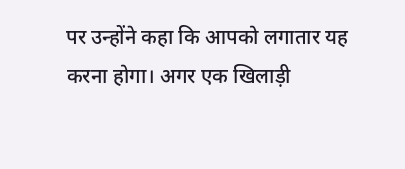पर उन्होंने कहा कि आपको लगातार यह करना होगा। अगर एक खिलाड़ी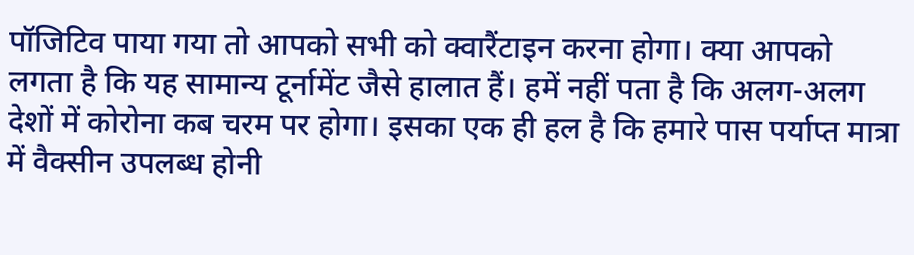पॉजिटिव पाया गया तो आपको सभी को क्वारैंटाइन करना होगा। क्या आपको लगता है कि यह सामान्य टूर्नामेंट जैसे हालात हैं। हमें नहीं पता है कि अलग-अलग देशों में कोरोना कब चरम पर होगा। इसका एक ही हल है कि हमारे पास पर्याप्त मात्रा में वैक्सीन उपलब्ध होनी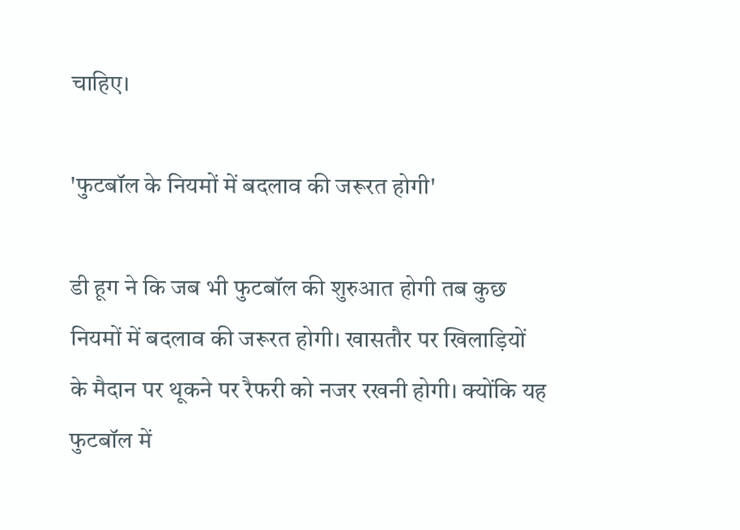चाहिए।

'फुटबॉल के नियमों में बदलाव की जरूरत होगी'

डी हूग ने कि जब भी फुटबॉल की शुरुआत होगी तब कुछ नियमों में बदलाव की जरूरत होगी। खासतौर पर खिलाड़ियों के मैदान पर थूकने पर रैफरी को नजर रखनी होगी। क्योंकि यह फुटबॉल में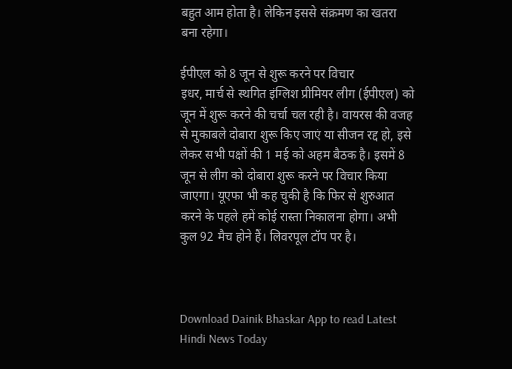बहुत आम होता है। लेकिन इससे संक्रमण का खतरा बना रहेगा।

ईपीएल को 8 जून से शुरू करने पर विचार
इधर, मार्च से स्थगित इंग्लिश प्रीमियर लीग (ईपीएल) को जून में शुरू करने की चर्चा चल रही है। वायरस की वजह से मुकाबले दोबारा शुरू किए जाएं या सीजन रद्द हो, इसे लेकर सभी पक्षों की 1 मई को अहम बैठक है। इसमें 8 जून से लीग को दोबारा शुरू करने पर विचार किया जाएगा। यूएफा भी कह चुकी है कि फिर से शुरुआत करने के पहले हमें कोई रास्ता निकालना होगा। अभी कुल 92 मैच होने हैं। लिवरपूल टॉप पर है।



Download Dainik Bhaskar App to read Latest Hindi News Today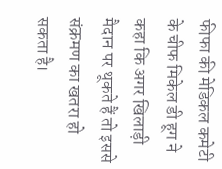फीफा की मेडिकल कमेटी के चीफ मिकेल डी हूग ने कहा कि अगर खिलाड़ी मैदान पर थूकते हैं तो इससे संक्रमण का खतरा हो सकता है।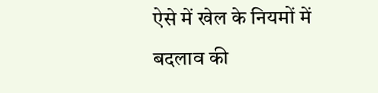ऐसे में खेल के नियमों में बदलाव की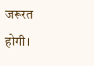जरूरत होगी।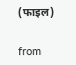(फाइल)


from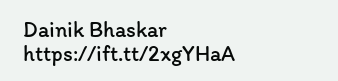Dainik Bhaskar https://ift.tt/2xgYHaA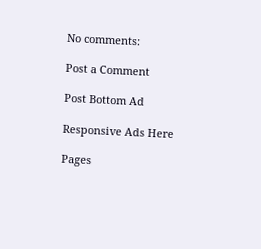No comments:

Post a Comment

Post Bottom Ad

Responsive Ads Here

Pages